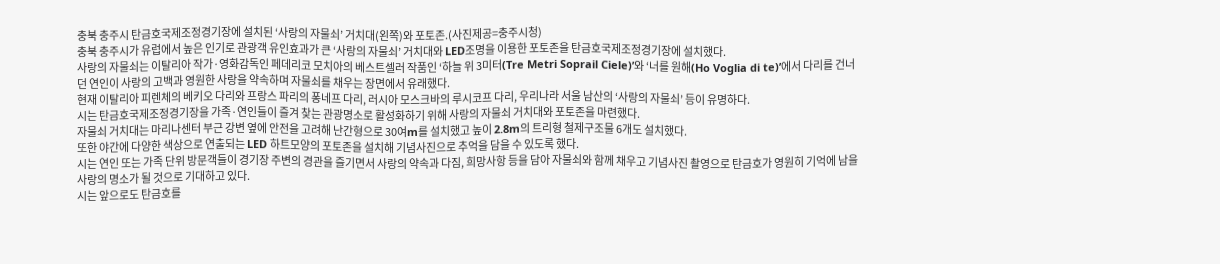충북 충주시 탄금호국제조정경기장에 설치된 ‘사랑의 자물쇠’ 거치대(왼쪽)와 포토존.(사진제공=충주시청)
충북 충주시가 유럽에서 높은 인기로 관광객 유인효과가 큰 ‘사랑의 자물쇠’ 거치대와 LED조명을 이용한 포토존을 탄금호국제조정경기장에 설치했다.
사랑의 자물쇠는 이탈리아 작가·영화감독인 페데리코 모치아의 베스트셀러 작품인 ‘하늘 위 3미터(Tre Metri Soprail Ciele)’와 ‘너를 원해(Ho Voglia di te)’에서 다리를 건너던 연인이 사랑의 고백과 영원한 사랑을 약속하며 자물쇠를 채우는 장면에서 유래했다.
현재 이탈리아 피렌체의 베키오 다리와 프랑스 파리의 퐁네프 다리, 러시아 모스크바의 루시코프 다리, 우리나라 서울 남산의 ‘사랑의 자물쇠’ 등이 유명하다.
시는 탄금호국제조정경기장을 가족·연인들이 즐겨 찾는 관광명소로 활성화하기 위해 사랑의 자물쇠 거치대와 포토존을 마련했다.
자물쇠 거치대는 마리나센터 부근 강변 옆에 안전을 고려해 난간형으로 30여m를 설치했고 높이 2.8m의 트리형 철제구조물 6개도 설치했다.
또한 야간에 다양한 색상으로 연출되는 LED 하트모양의 포토존을 설치해 기념사진으로 추억을 담을 수 있도록 했다.
시는 연인 또는 가족 단위 방문객들이 경기장 주변의 경관을 즐기면서 사랑의 약속과 다짐, 희망사항 등을 담아 자물쇠와 함께 채우고 기념사진 촬영으로 탄금호가 영원히 기억에 남을 사랑의 명소가 될 것으로 기대하고 있다.
시는 앞으로도 탄금호를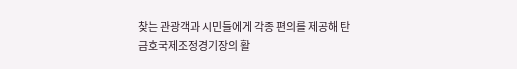찾는 관광객과 시민들에게 각종 편의를 제공해 탄금호국제조정경기장의 활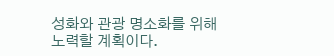성화와 관광 명소화를 위해 노력할 계획이다.